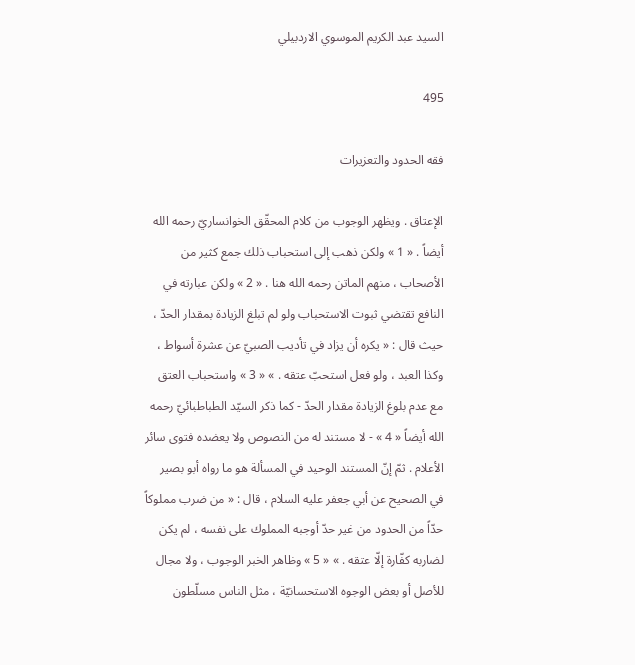السيد عبد الكريم الموسوي الاردبيلي

495

فقه الحدود والتعزيرات

الإعتاق . ويظهر الوجوب من كلام المحقّق الخوانساريّ رحمه الله أيضاً . « 1 » ولكن ذهب إلى استحباب ذلك جمع كثير من الأصحاب ، منهم الماتن رحمه الله هنا . « 2 » ولكن عبارته في النافع تقتضي ثبوت الاستحباب ولو لم تبلغ الزيادة بمقدار الحدّ ، حيث قال : « يكره أن يزاد في تأديب الصبيّ عن عشرة أسواط ، وكذا العبد ، ولو فعل استحبّ عتقه . » « 3 » واستحباب العتق مع عدم بلوغ الزيادة مقدار الحدّ - كما ذكر السيّد الطباطبائيّ رحمه الله أيضاً « 4 » - لا مستند له من النصوص ولا يعضده فتوى سائر الأعلام . ثمّ إنّ المستند الوحيد في المسألة هو ما رواه أبو بصير في الصحيح عن أبي جعفر عليه السلام ، قال : « من ضرب مملوكاً حدّاً من الحدود من غير حدّ أوجبه المملوك على نفسه ، لم يكن لضاربه كفّارة إلّا عتقه . » « 5 » وظاهر الخبر الوجوب ، ولا مجال للأصل أو بعض الوجوه الاستحسانيّة ، مثل الناس مسلّطون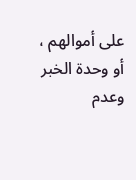على أموالهم ، أو وحدة الخبر وعدم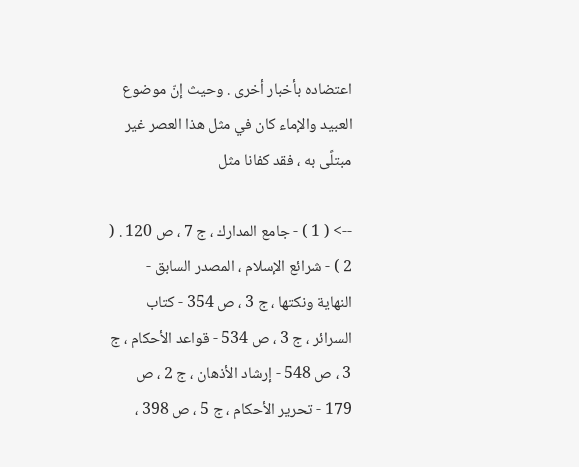اعتضاده بأخبار أخرى . وحيث إنّ موضوع العبيد والإماء كان في مثل هذا العصر غير مبتلًى به ، فقد كفانا مثل

--> ( 1 ) - جامع المدارك ، ج 7 ، ص 120 . ( 2 ) - شرائع الإسلام ، المصدر السابق - النهاية ونكتها ، ج 3 ، ص 354 - كتاب السرائر ، ج 3 ، ص 534 - قواعد الأحكام ، ج 3 ، ص 548 - إرشاد الأذهان ، ج 2 ، ص 179 - تحرير الأحكام ، ج 5 ، ص 398 ،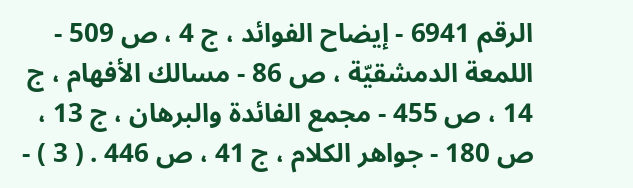الرقم 6941 - إيضاح الفوائد ، ج 4 ، ص 509 - اللمعة الدمشقيّة ، ص 86 - مسالك الأفهام ، ج 14 ، ص 455 - مجمع الفائدة والبرهان ، ج 13 ، ص 180 - جواهر الكلام ، ج 41 ، ص 446 . ( 3 ) -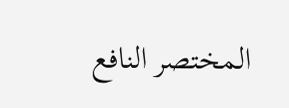المختصر النافع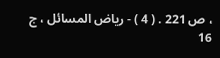، ص 221 . ( 4 ) - رياض المسائل ، ج 16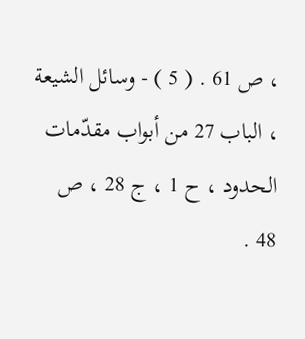، ص 61 . ( 5 ) - وسائل الشيعة ، الباب 27 من أبواب مقدّمات الحدود ، ح 1 ، ج 28 ، ص 48 .